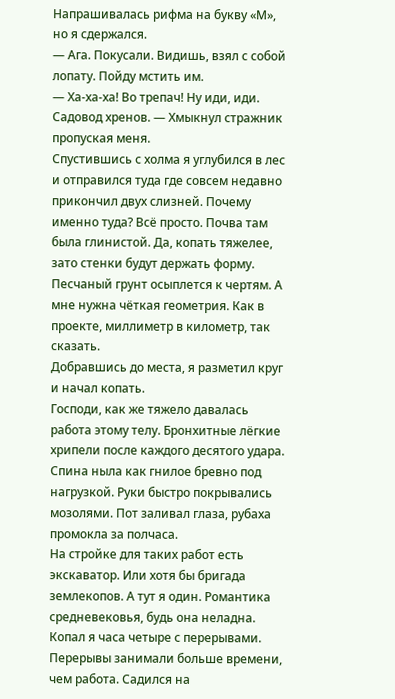Напрашивалась рифма на букву «М», но я сдержался.
— Ага. Покусали. Видишь, взял с собой лопату. Пойду мстить им.
— Ха-ха-ха! Во трепач! Ну иди, иди. Садовод хренов. — Хмыкнул стражник пропуская меня.
Спустившись с холма я углубился в лес и отправился туда где совсем недавно прикончил двух слизней. Почему именно туда? Всё просто. Почва там была глинистой. Да, копать тяжелее, зато стенки будут держать форму. Песчаный грунт осыплется к чертям. А мне нужна чёткая геометрия. Как в проекте, миллиметр в километр, так сказать.
Добравшись до места, я разметил круг и начал копать.
Господи, как же тяжело давалась работа этому телу. Бронхитные лёгкие хрипели после каждого десятого удара. Спина ныла как гнилое бревно под нагрузкой. Руки быстро покрывались мозолями. Пот заливал глаза, рубаха промокла за полчаса.
На стройке для таких работ есть экскаватор. Или хотя бы бригада землекопов. А тут я один. Романтика средневековья, будь она неладна.
Копал я часа четыре с перерывами. Перерывы занимали больше времени, чем работа. Садился на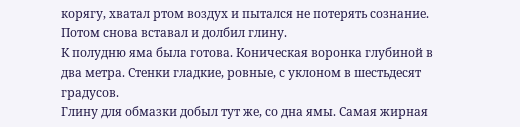корягу, хватал ртом воздух и пытался не потерять сознание. Потом снова вставал и долбил глину.
К полудню яма была готова. Коническая воронка глубиной в два метра. Стенки гладкие, ровные, с уклоном в шестьдесят градусов.
Глину для обмазки добыл тут же, со дна ямы. Самая жирная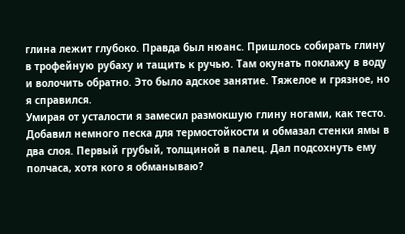глина лежит глубоко. Правда был нюанс. Пришлось собирать глину в трофейную рубаху и тащить к ручью. Там окунать поклажу в воду и волочить обратно. Это было адское занятие. Тяжелое и грязное, но я справился.
Умирая от усталости я замесил размокшую глину ногами, как тесто. Добавил немного песка для термостойкости и обмазал стенки ямы в два слоя. Первый грубый, толщиной в палец. Дал подсохнуть ему полчаса, хотя кого я обманываю?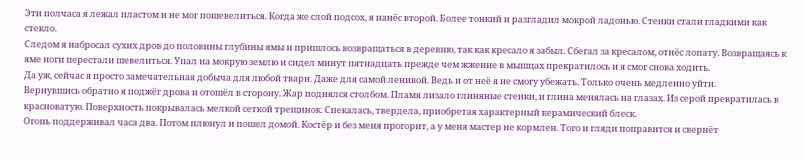Эти полчаса я лежал пластом и не мог пошевелиться. Когда же слой подсох, я нанёс второй. Более тонкий и разгладил мокрой ладонью. Стенки стали гладкими как стекло.
Следом я набросал сухих дров до половины глубины ямы и пришлось возвращаться в деревню, так как кресало я забыл. Сбегал за кресалом, отнёс лопату. Возвращаясь к яме ноги перестали шевелиться. Упал на мокрую землю и сидел минут пятнадцать прежде чем жжение в мышцах прекратилось и я смог снова ходить.
Да уж, сейчас я просто замечательная добыча для любой твари. Даже для самой ленивой. Ведь и от неё я не смогу убежать. Только очень медленно уйти.
Вернувшись обратно я поджёг дрова и отошёл в сторону. Жар поднялся столбом. Пламя лизало глиняные стенки, и глина менялась на глазах. Из серой превратилась в красноватую. Поверхность покрывалась мелкой сеткой трещинок. Спекалась, твердела, приобретая характерный керамический блеск.
Огонь поддерживал часа два. Потом плюнул и пошел домой. Костёр и без меня прогорит, а у меня мастер не кормлен. Того и гляди поправится и свернёт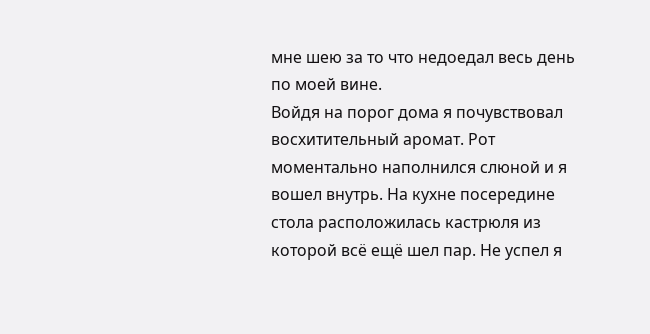мне шею за то что недоедал весь день по моей вине.
Войдя на порог дома я почувствовал восхитительный аромат. Рот моментально наполнился слюной и я вошел внутрь. На кухне посередине стола расположилась кастрюля из которой всё ещё шел пар. Не успел я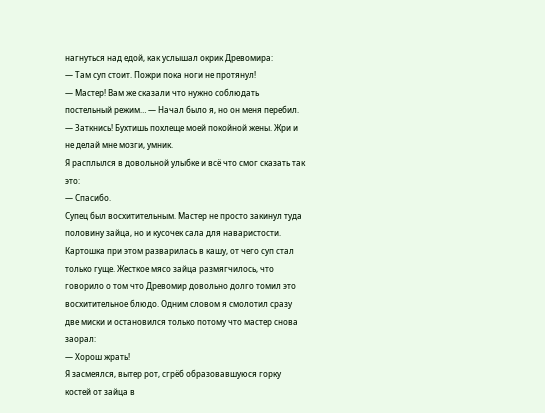нагнуться над едой, как услышал окрик Древомира:
— Там суп стоит. Пожри пока ноги не протянул!
— Мастер! Вам же сказали что нужно соблюдать постельный режим… — Начал было я, но он меня перебил.
— Заткнись! Бухтишь похлеще моей покойной жены. Жри и не делай мне мозги, умник.
Я расплылся в довольной улыбке и всё что смог сказать так это:
— Спасибо.
Супец был восхитительным. Мастер не просто закинул туда половину зайца, но и кусочек сала для наваристости. Картошка при этом разварилась в кашу, от чего суп стал только гуще. Жесткое мясо зайца размягчилось, что говорило о том что Древомир довольно долго томил это восхитительное блюдо. Одним словом я смолотил сразу две миски и остановился только потому что мастер снова заорал:
— Хорош жрать!
Я засмеялся, вытер рот, сгрёб образовавшуюся горку костей от зайца в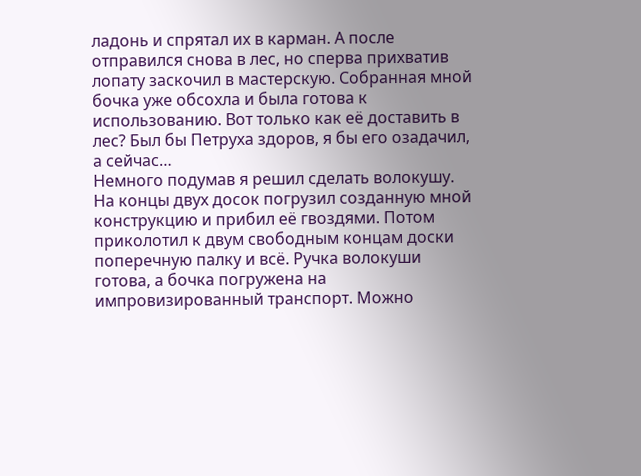ладонь и спрятал их в карман. А после отправился снова в лес, но сперва прихватив лопату заскочил в мастерскую. Собранная мной бочка уже обсохла и была готова к использованию. Вот только как её доставить в лес? Был бы Петруха здоров, я бы его озадачил, а сейчас…
Немного подумав я решил сделать волокушу. На концы двух досок погрузил созданную мной конструкцию и прибил её гвоздями. Потом приколотил к двум свободным концам доски поперечную палку и всё. Ручка волокуши готова, а бочка погружена на импровизированный транспорт. Можно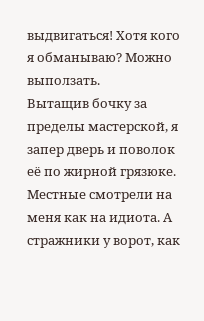выдвигаться! Хотя кого я обманываю? Можно выползать.
Вытащив бочку за пределы мастерской, я запер дверь и поволок её по жирной грязюке. Местные смотрели на меня как на идиота. А стражники у ворот, как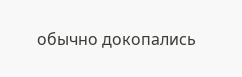обычно докопались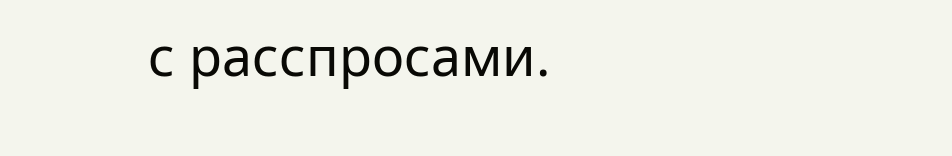с расспросами.